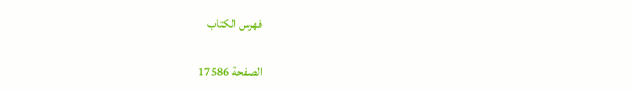فهرس الكتاب

الصفحة 17586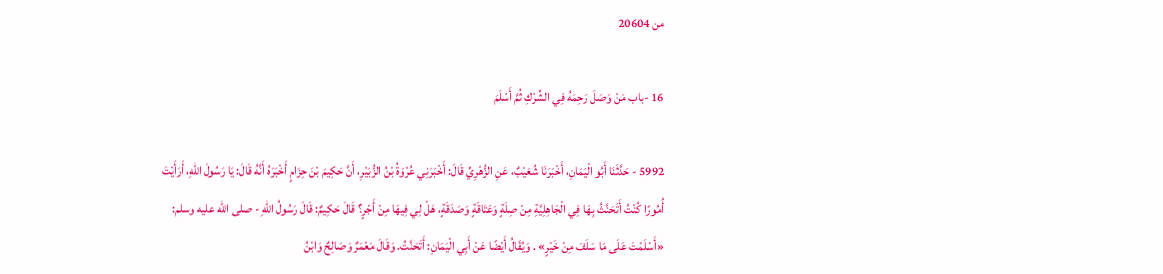من 20604

16 -باب مَنْ وَصَلَ رَحِمَهُ فِي الشِّرْكِ ثُمَّ أَسْلَمَ

5992 - حَدَّثَنَا أَبُو الْيَمَانِ، أَخْبَرَنَا شُعَيْبٌ، عَنِ الزُّهْرِيِّ قَالَ: أَخْبَرَنِي عُرْوَةُ بْنُ الزُّبَيْرِ، أَنَّ حَكِيمَ بْنَ حِزَامٍ أَخْبَرَهُ أَنَّهُ قَالَ: يَا رَسُولَ اللهِ، أَرَأَيْتَ أُمُورًا كُنْتُ أَتَحَنَّثُ بِهَا فِي الْجَاهِلِيَّةِ مِنْ صِلَةٍ وَعَتَاقَةٍ وَصَدَقَةٍ، هَلْ لِي فِيهَا مِنْ أَجْرٍ؟ قَالَ حَكِيمٌ: قَالَ رَسُولُ اللهِ - صلى الله عليه وسلم: «أَسْلَمْتَ عَلَى مَا سَلَفَ مِنْ خَيْرٍ» . وَيُقَالُ أَيْضًا عَنْ أَبِي الْيَمَانِ: أَتَحَنَّتُ. وَقَالَ مَعْمَرٌ وَصَالِحٌ وَابْنُ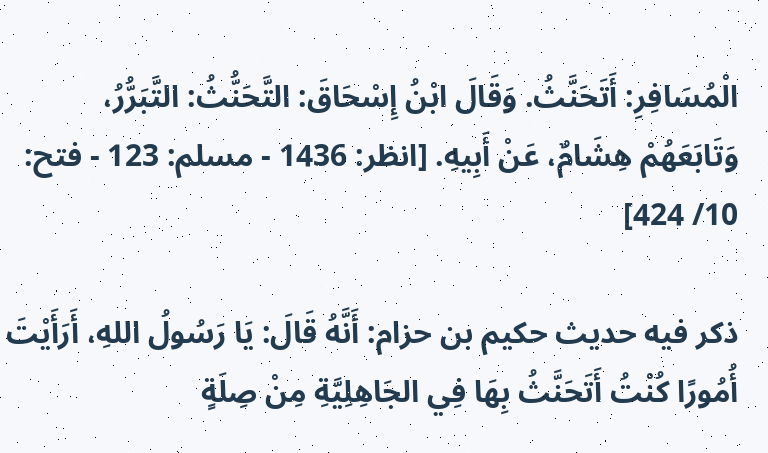الْمُسَافِرِ: أَتَحَنَّثُ. وَقَالَ ابْنُ إِسْحَاقَ: التَّحَنُّثُ: التَّبَرُّرُ، وَتَابَعَهُمْ هِشَامٌ، عَنْ أَبِيهِ. [انظر: 1436 - مسلم: 123 - فتح: 10/ 424]

ذكر فيه حديث حكيم بن حزام: أَنَّهُ قَالَ: يَا رَسُولُ اللهِ، أَرَأَيْتَ أُمُورًا كُنْتُ أَتَحَنَّثُ بِهَا فِي الجَاهِلِيَّةِ مِنْ صِلَةٍ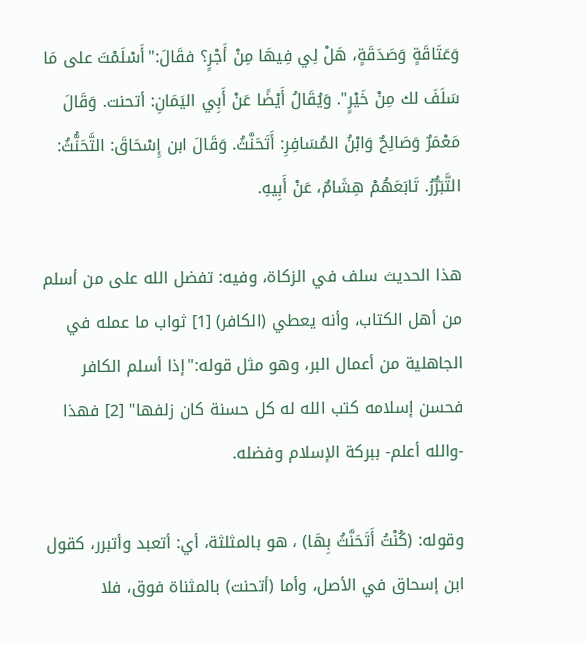وَعَتَاقَةٍ وَصَدَقَةٍ، هَلْ لِي فِيهَا مِنْ أَجْرٍ؟ فقَالَ:"أَسْلَمْتَ على مَا سَلَفَ لك مِنْ خَيْرٍ". وَيُقَالُ أَيْضًا عَنْ أَبِي اليَمَانِ: أتحنت. وَقَالَ مَعْمَرٌ وَصَالِحٌ وَابْنُ المُسَافِرِ: أَتَحَنَّثُ. وَقَالَ ابن إِسْحَاقَ: التَّحَنُّثُ: التَّبَرُّرُ. تَابَعَهُمْ هِشَامٌ، عَنْ أَبِيهِ.

هذا الحديث سلف في الزكاة، وفيه: تفضل الله على من أسلم من أهل الكتاب، وأنه يعطي (الكافر) [1] ثواب ما عمله في الجاهلية من أعمال البر، وهو مثل قوله:"إذا أسلم الكافر فحسن إسلامه كتب الله له كل حسنة كان زلفها" [2] فهذا -والله أعلم- ببركة الإسلام وفضله.

وقوله: (كُنْتُ أَتَحَنَّثُ بِهَا) ، هو بالمثلثة، أي: أتعبد وأتبرر، كقول ابن إسحاق في الأصل، وأما (أتحنت) بالمثناة فوق، فلا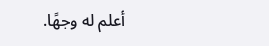أعلم له وجهًا.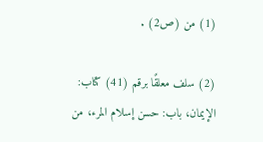(1) من (ص2) .

(2) سلف معلقًا برقم (41) كتاب: الإيمان، باب: حسن إسلام المرء، من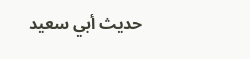حديث أبي سعيد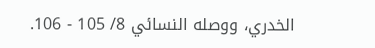الخدري، ووصله النسائي 8/ 105 - 106.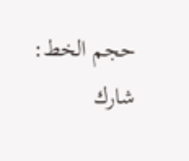حجم الخط:
شارك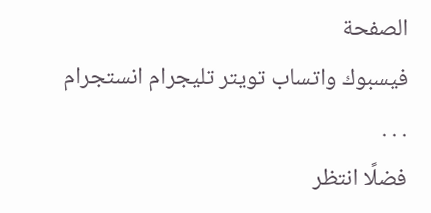الصفحة
فيسبوك واتساب تويتر تليجرام انستجرام
. . .
فضلًا انتظر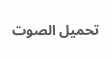تحميل الصوت